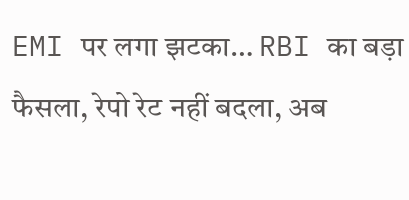EMI पर लगा झटका… RBI का बड़ा फैसला, रेपो रेट नहीं बदला, अब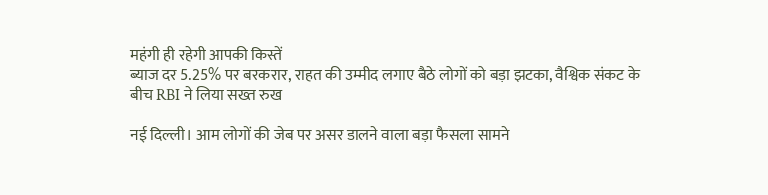महंगी ही रहेगी आपकी किस्तें
ब्याज दर 5.25% पर बरकरार, राहत की उम्मीद लगाए बैठे लोगों को बड़ा झटका, वैश्विक संकट के बीच RBI ने लिया सख्त रुख

नई दिल्ली। आम लोगों की जेब पर असर डालने वाला बड़ा फैसला सामने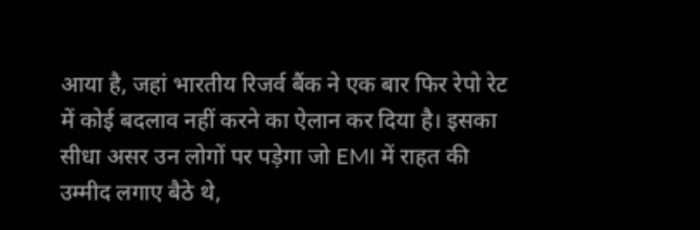आया है, जहां भारतीय रिजर्व बैंक ने एक बार फिर रेपो रेट में कोई बदलाव नहीं करने का ऐलान कर दिया है। इसका सीधा असर उन लोगों पर पड़ेगा जो EMI में राहत की उम्मीद लगाए बैठे थे,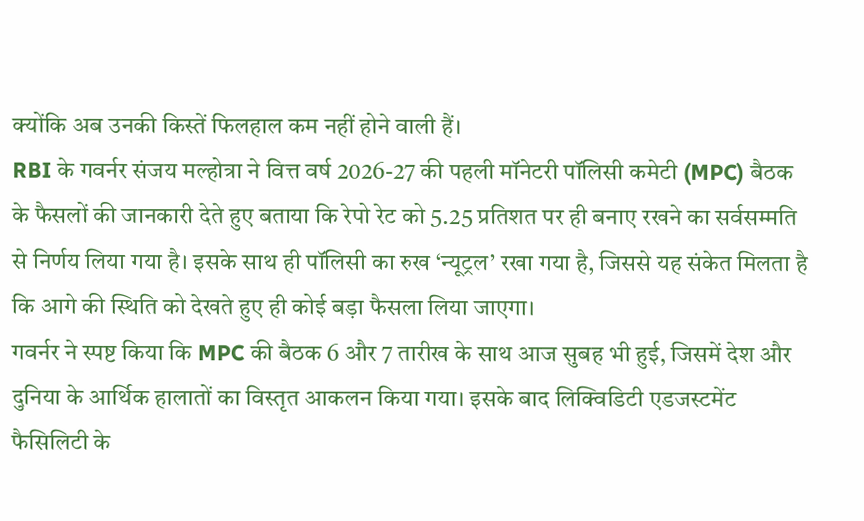क्योंकि अब उनकी किस्तें फिलहाल कम नहीं होने वाली हैं।
RBI के गवर्नर संजय मल्होत्रा ने वित्त वर्ष 2026-27 की पहली मॉनेटरी पॉलिसी कमेटी (MPC) बैठक के फैसलों की जानकारी देते हुए बताया कि रेपो रेट को 5.25 प्रतिशत पर ही बनाए रखने का सर्वसम्मति से निर्णय लिया गया है। इसके साथ ही पॉलिसी का रुख ‘न्यूट्रल’ रखा गया है, जिससे यह संकेत मिलता है कि आगे की स्थिति को देखते हुए ही कोई बड़ा फैसला लिया जाएगा।
गवर्नर ने स्पष्ट किया कि MPC की बैठक 6 और 7 तारीख के साथ आज सुबह भी हुई, जिसमें देश और दुनिया के आर्थिक हालातों का विस्तृत आकलन किया गया। इसके बाद लिक्विडिटी एडजस्टमेंट फैसिलिटी के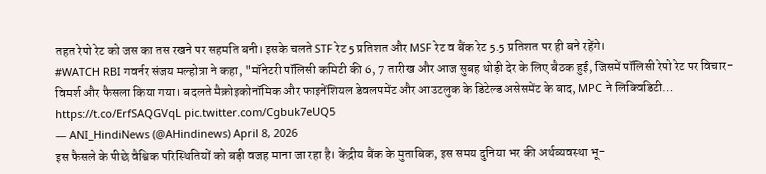तहत रेपो रेट को जस का तस रखने पर सहमति बनी। इसके चलते STF रेट 5 प्रतिशत और MSF रेट व बैंक रेट 5.5 प्रतिशत पर ही बने रहेंगे।
#WATCH RBI गवर्नर संजय मल्होत्रा ने कहा, "मॉनेटरी पॉलिसी कमिटी की 6, 7 तारीख और आज सुबह थोड़ी देर के लिए बैठक हुई, जिसमें पॉलिसी रेपो रेट पर विचार-विमर्श और फैसला किया गया। बदलते मैक्रोइकोनॉमिक और फाइनेंशियल डेवलपमेंट और आउटलुक के डिटेल्ड असेसमेंट के बाद, MPC ने लिक्विडिटी… https://t.co/ErfSAQGVqL pic.twitter.com/Cgbuk7eUQ5
— ANI_HindiNews (@AHindinews) April 8, 2026
इस फैसले के पीछे वैश्विक परिस्थितियों को बड़ी वजह माना जा रहा है। केंद्रीय बैंक के मुताबिक, इस समय दुनिया भर की अर्थव्यवस्था भू-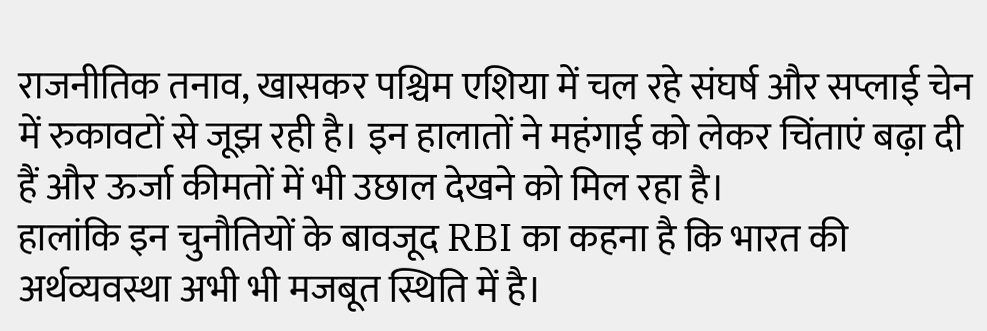राजनीतिक तनाव, खासकर पश्चिम एशिया में चल रहे संघर्ष और सप्लाई चेन में रुकावटों से जूझ रही है। इन हालातों ने महंगाई को लेकर चिंताएं बढ़ा दी हैं और ऊर्जा कीमतों में भी उछाल देखने को मिल रहा है।
हालांकि इन चुनौतियों के बावजूद RBI का कहना है कि भारत की अर्थव्यवस्था अभी भी मजबूत स्थिति में है।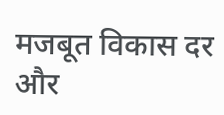मजबूत विकास दर और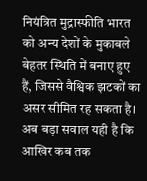नियंत्रित मुद्रास्फीति भारत को अन्य देशों के मुकाबले बेहतर स्थिति में बनाए हुए हैं, जिससे वैश्विक झटकों का असर सीमित रह सकता है।
अब बड़ा सवाल यही है कि आखिर कब तक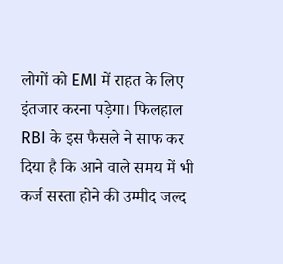लोगों को EMI में राहत के लिए इंतजार करना पड़ेगा। फिलहाल RBI के इस फैसले ने साफ कर दिया है कि आने वाले समय में भी कर्ज सस्ता होने की उम्मीद जल्द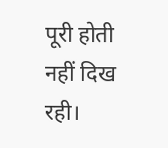पूरी होती नहीं दिख रही।